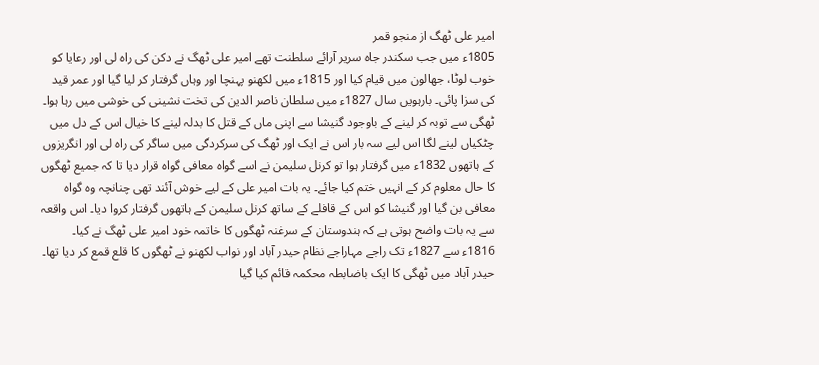امیر علی ٹھگ از منجو قمر
1805ء میں جب سکندر جاہ سریر آرائے سلطنت تھے امیر علی ٹھگ نے دکن کی راہ لی اور رعایا کو خوب لوٹا، جھالون میں قیام کیا اور 1815ء میں لکھنو پہنچا اور وہاں گرفتار کر لیا گیا اور عمر قید کی سزا پائی۔ بارہویں سال 1827ء میں سلطان ناصر الدین کی تخت نشینی کی خوشی میں رہا ہوا۔ ٹھگی سے توبہ کر لینے کے باوجود گنیشا سے اپنی ماں کے قتل کا بدلہ لینے کا خیال اس کے دل میں چٹکیاں لینے لگا اس لیے سہ بار اس نے ایک اور ٹھگ کی سرکردگی میں ساگر کی راہ لی اور انگریزوں کے ہاتھوں 1832ء میں گرفتار ہوا تو کرنل سلیمن نے اسے گواہ معافی گواہ قرار دیا تا کہ جمیع ٹھگوں کا حال معلوم کر کے انہیں ختم کیا جائے۔ یہ بات امیر علی کے لیے خوش آئند تھی چنانچہ وہ گواہ معافی بن گیا اور گنیشا کو اس کے قافلے کے ساتھ کرنل سلیمن کے ہاتھوں گرفتار کروا دیا۔ اس واقعہ سے یہ بات واضح ہوتی ہے کہ ہندوستان کے سرغنہ ٹھگوں کا خاتمہ خود امیر علی ٹھگ نے کیا۔
1816ء سے 1827ء تک راجے مہاراجے نظام حیدر آباد اور نواب لکھنو نے ٹھگوں کا قلع قمع کر دیا تھا۔ حیدر آباد میں ٹھگی کا ایک باضابطہ محکمہ قائم کیا گیا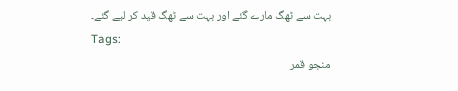بہت سے ٹھگ مارے گئے اور بہت سے ٹھگ قید کر لیے گئے۔
Tags:
منجو قمر